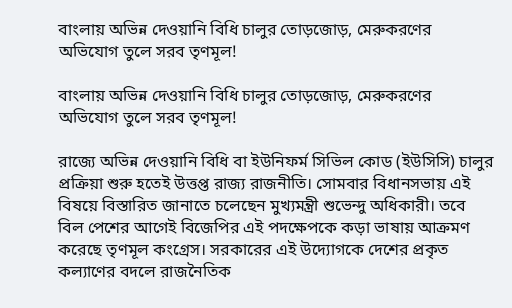বাংলায় অভিন্ন দেওয়ানি বিধি চালুর তোড়জোড়, মেরুকরণের অভিযোগ তুলে সরব তৃণমূল!

বাংলায় অভিন্ন দেওয়ানি বিধি চালুর তোড়জোড়, মেরুকরণের অভিযোগ তুলে সরব তৃণমূল!

রাজ্যে অভিন্ন দেওয়ানি বিধি বা ইউনিফর্ম সিভিল কোড (ইউসিসি) চালুর প্রক্রিয়া শুরু হতেই উত্তপ্ত রাজ্য রাজনীতি। সোমবার বিধানসভায় এই বিষয়ে বিস্তারিত জানাতে চলেছেন মুখ্যমন্ত্রী শুভেন্দু অধিকারী। তবে বিল পেশের আগেই বিজেপির এই পদক্ষেপকে কড়া ভাষায় আক্রমণ করেছে তৃণমূল কংগ্রেস। সরকারের এই উদ্যোগকে দেশের প্রকৃত কল্যাণের বদলে রাজনৈতিক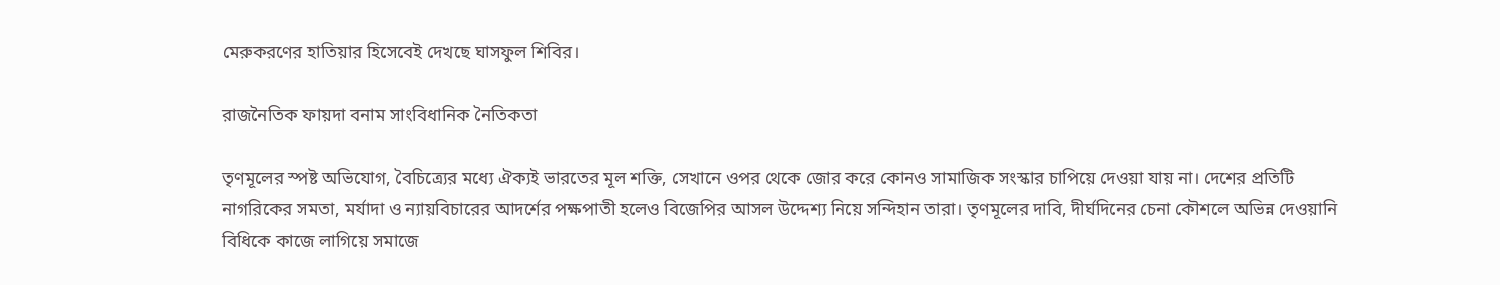মেরুকরণের হাতিয়ার হিসেবেই দেখছে ঘাসফুল শিবির।

রাজনৈতিক ফায়দা বনাম সাংবিধানিক নৈতিকতা

তৃণমূলের স্পষ্ট অভিযোগ, বৈচিত্র্যের মধ্যে ঐক্যই ভারতের মূল শক্তি, সেখানে ওপর থেকে জোর করে কোনও সামাজিক সংস্কার চাপিয়ে দেওয়া যায় না। দেশের প্রতিটি নাগরিকের সমতা, মর্যাদা ও ন্যায়বিচারের আদর্শের পক্ষপাতী হলেও বিজেপির আসল উদ্দেশ্য নিয়ে সন্দিহান তারা। তৃণমূলের দাবি, দীর্ঘদিনের চেনা কৌশলে অভিন্ন দেওয়ানি বিধিকে কাজে লাগিয়ে সমাজে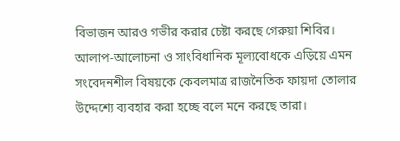বিভাজন আরও গভীর করার চেষ্টা করছে গেরুয়া শিবির। আলাপ-আলোচনা ও সাংবিধানিক মূল্যবোধকে এড়িয়ে এমন সংবেদনশীল বিষয়কে কেবলমাত্র রাজনৈতিক ফায়দা তোলার উদ্দেশ্যে ব্যবহার করা হচ্ছে বলে মনে করছে তারা।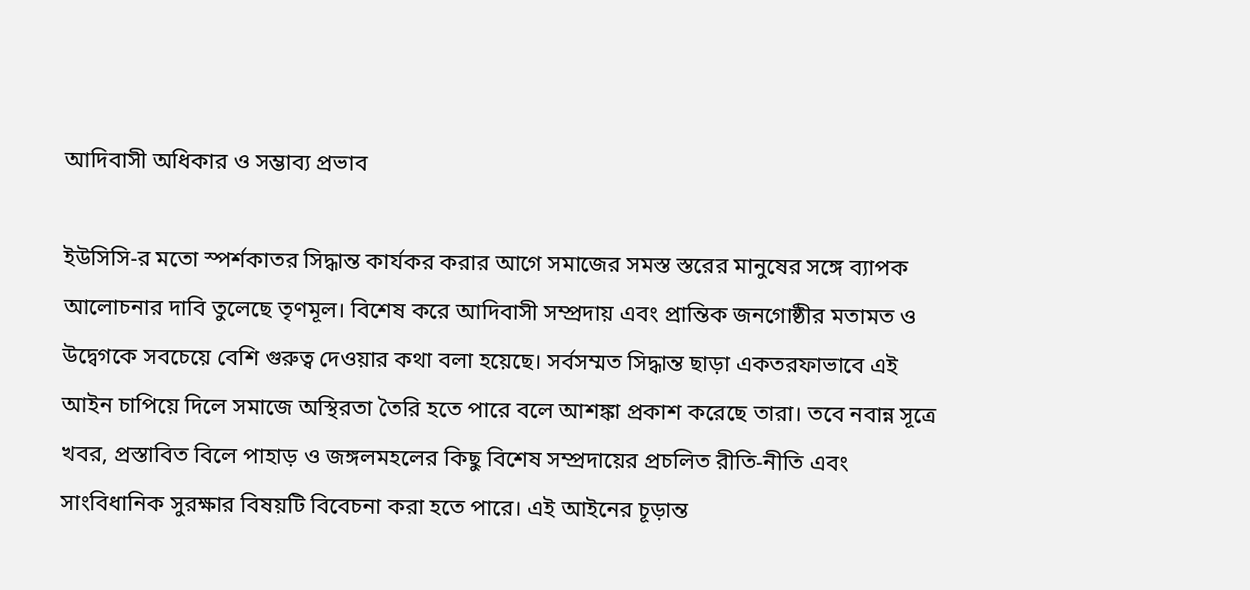আদিবাসী অধিকার ও সম্ভাব্য প্রভাব

ইউসিসি-র মতো স্পর্শকাতর সিদ্ধান্ত কার্যকর করার আগে সমাজের সমস্ত স্তরের মানুষের সঙ্গে ব্যাপক আলোচনার দাবি তুলেছে তৃণমূল। বিশেষ করে আদিবাসী সম্প্রদায় এবং প্রান্তিক জনগোষ্ঠীর মতামত ও উদ্বেগকে সবচেয়ে বেশি গুরুত্ব দেওয়ার কথা বলা হয়েছে। সর্বসম্মত সিদ্ধান্ত ছাড়া একতরফাভাবে এই আইন চাপিয়ে দিলে সমাজে অস্থিরতা তৈরি হতে পারে বলে আশঙ্কা প্রকাশ করেছে তারা। তবে নবান্ন সূত্রে খবর, প্রস্তাবিত বিলে পাহাড় ও জঙ্গলমহলের কিছু বিশেষ সম্প্রদায়ের প্রচলিত রীতি-নীতি এবং সাংবিধানিক সুরক্ষার বিষয়টি বিবেচনা করা হতে পারে। এই আইনের চূড়ান্ত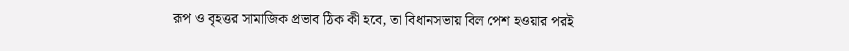রূপ ও বৃহত্তর সামাজিক প্রভাব ঠিক কী হবে, তা বিধানসভায় বিল পেশ হওয়ার পরই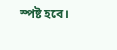স্পষ্ট হবে।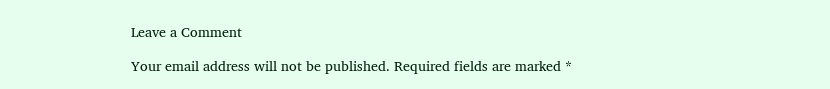Leave a Comment

Your email address will not be published. Required fields are marked *